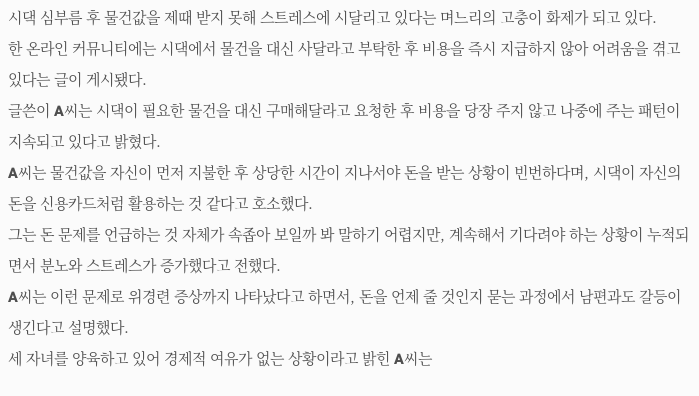시댁 심부름 후 물건값을 제때 받지 못해 스트레스에 시달리고 있다는 며느리의 고충이 화제가 되고 있다.
한 온라인 커뮤니티에는 시댁에서 물건을 대신 사달라고 부탁한 후 비용을 즉시 지급하지 않아 어려움을 겪고 있다는 글이 게시됐다.
글쓴이 A씨는 시댁이 필요한 물건을 대신 구매해달라고 요청한 후 비용을 당장 주지 않고 나중에 주는 패턴이 지속되고 있다고 밝혔다.
A씨는 물건값을 자신이 먼저 지불한 후 상당한 시간이 지나서야 돈을 받는 상황이 빈번하다며, 시댁이 자신의 돈을 신용카드처럼 활용하는 것 같다고 호소했다.
그는 돈 문제를 언급하는 것 자체가 속좁아 보일까 봐 말하기 어렵지만, 계속해서 기다려야 하는 상황이 누적되면서 분노와 스트레스가 증가했다고 전했다.
A씨는 이런 문제로 위경련 증상까지 나타났다고 하면서, 돈을 언제 줄 것인지 묻는 과정에서 남편과도 갈등이 생긴다고 설명했다.
세 자녀를 양육하고 있어 경제적 여유가 없는 상황이라고 밝힌 A씨는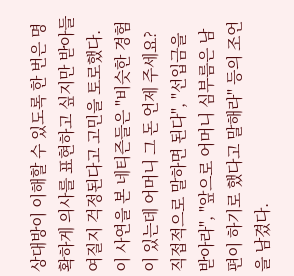상대방이 이해할 수 있도록 한 번은 명확하게 의사를 표현하고 싶지만 받아들여질지 걱정된다고 고민을 토로했다.
이 사연을 본 네티즌들은 "비슷한 경험이 있는데 어머니 그 돈 언제 주세요? 직접적으로 말하면 된다", "선입금을 받아라", "앞으로 어머니 심부름은 남편이 하기로 했다고 말해라" 등의 조언을 남겼다.